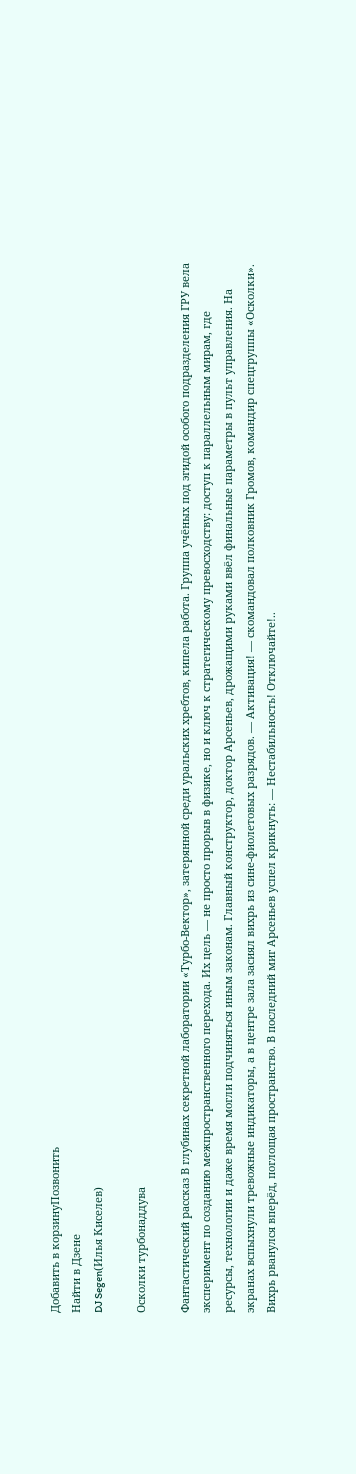Добавить в корзинуПозвонить
Найти в Дзене
DJ Segen(Илья Киселев)

Осколки турбонаддува

Фантастический рассказ В глубинах секретной лаборатории «Турбо‑Вектор», затерянной среди уральских хребтов, кипела работа. Группа учёных под эгидой особого подразделения ГРУ вела эксперимент по созданию межпространственного перехода. Их цель — не просто прорыв в физике, но и ключ к стратегическому превосходству: доступ к параллельным мирам, где ресурсы, технологии и даже время могли подчиняться иным законам. Главный конструктор, доктор Арсеньев, дрожащими руками ввёл финальные параметры в пульт управления. На экранах вспыхнули тревожные индикаторы, а в центре зала засиял вихрь из сине‑фиолетовых разрядов. — Активация! — скомандовал полковник Громов, командир спецгруппы «Осколки». Вихрь рванулся вперёд, поглощая пространство. В последний миг Арсеньев успел крикнуть: — Нестабильность! Отключайте!..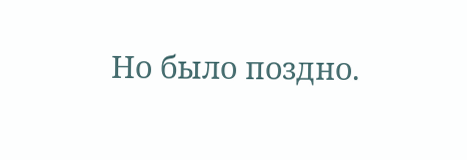Но было поздно.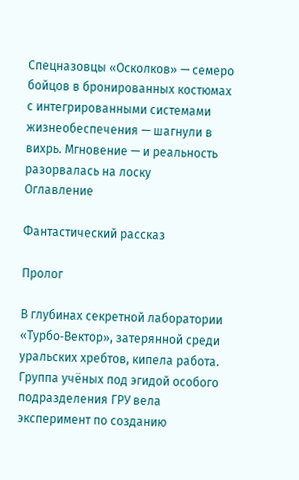Спецназовцы «Осколков» — семеро бойцов в бронированных костюмах с интегрированными системами жизнеобеспечения — шагнули в вихрь. Мгновение — и реальность разорвалась на лоску
Оглавление

Фантастический рассказ

Пролог

В глубинах секретной лаборатории «Турбо‑Вектор», затерянной среди уральских хребтов, кипела работа. Группа учёных под эгидой особого подразделения ГРУ вела эксперимент по созданию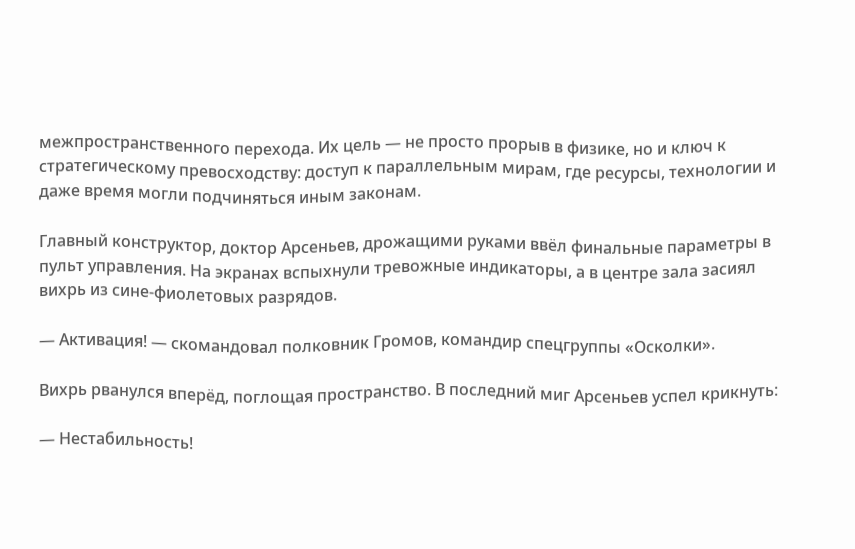межпространственного перехода. Их цель — не просто прорыв в физике, но и ключ к стратегическому превосходству: доступ к параллельным мирам, где ресурсы, технологии и даже время могли подчиняться иным законам.

Главный конструктор, доктор Арсеньев, дрожащими руками ввёл финальные параметры в пульт управления. На экранах вспыхнули тревожные индикаторы, а в центре зала засиял вихрь из сине‑фиолетовых разрядов.

— Активация! — скомандовал полковник Громов, командир спецгруппы «Осколки».

Вихрь рванулся вперёд, поглощая пространство. В последний миг Арсеньев успел крикнуть:

— Нестабильность!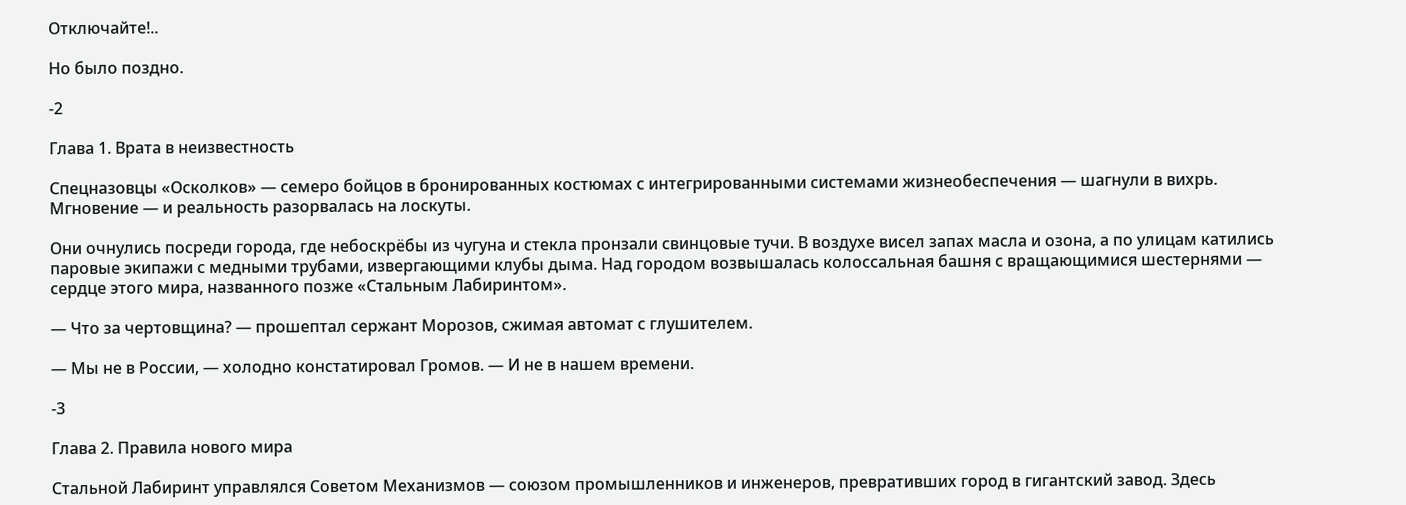Отключайте!..

Но было поздно.

-2

Глава 1. Врата в неизвестность

Спецназовцы «Осколков» — семеро бойцов в бронированных костюмах с интегрированными системами жизнеобеспечения — шагнули в вихрь. Мгновение — и реальность разорвалась на лоскуты.

Они очнулись посреди города, где небоскрёбы из чугуна и стекла пронзали свинцовые тучи. В воздухе висел запах масла и озона, а по улицам катились паровые экипажи с медными трубами, извергающими клубы дыма. Над городом возвышалась колоссальная башня с вращающимися шестернями — сердце этого мира, названного позже «Стальным Лабиринтом».

— Что за чертовщина? — прошептал сержант Морозов, сжимая автомат с глушителем.

— Мы не в России, — холодно констатировал Громов. — И не в нашем времени.

-3

Глава 2. Правила нового мира

Стальной Лабиринт управлялся Советом Механизмов — союзом промышленников и инженеров, превративших город в гигантский завод. Здесь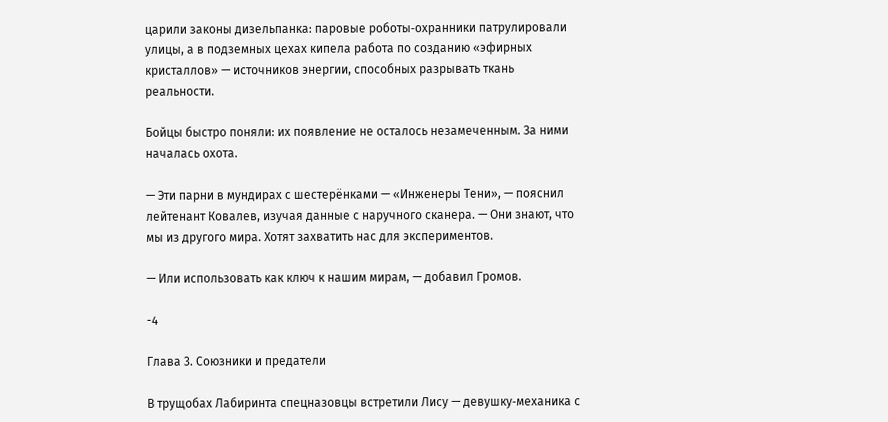царили законы дизельпанка: паровые роботы‑охранники патрулировали улицы, а в подземных цехах кипела работа по созданию «эфирных кристаллов» — источников энергии, способных разрывать ткань реальности.

Бойцы быстро поняли: их появление не осталось незамеченным. За ними началась охота.

— Эти парни в мундирах с шестерёнками — «Инженеры Тени», — пояснил лейтенант Ковалев, изучая данные с наручного сканера. — Они знают, что мы из другого мира. Хотят захватить нас для экспериментов.

— Или использовать как ключ к нашим мирам, — добавил Громов.

-4

Глава 3. Союзники и предатели

В трущобах Лабиринта спецназовцы встретили Лису — девушку‑механика с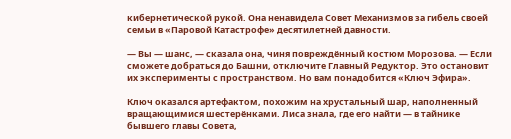кибернетической рукой. Она ненавидела Совет Механизмов за гибель своей семьи в «Паровой Катастрофе» десятилетней давности.

— Вы — шанс, — сказала она, чиня повреждённый костюм Морозова. — Если сможете добраться до Башни, отключите Главный Редуктор. Это остановит их эксперименты с пространством. Но вам понадобится «Ключ Эфира».

Ключ оказался артефактом, похожим на хрустальный шар, наполненный вращающимися шестерёнками. Лиса знала, где его найти — в тайнике бывшего главы Совета,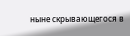ныне скрывающегося в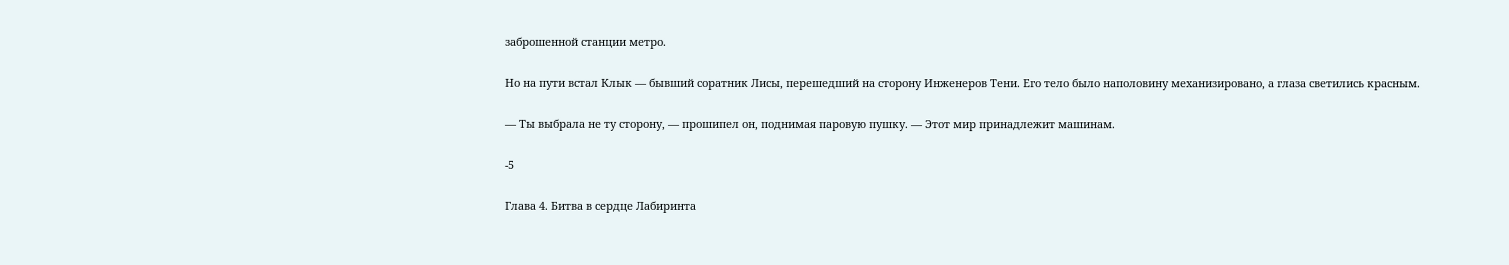заброшенной станции метро.

Но на пути встал Клык — бывший соратник Лисы, перешедший на сторону Инженеров Тени. Его тело было наполовину механизировано, а глаза светились красным.

— Ты выбрала не ту сторону, — прошипел он, поднимая паровую пушку. — Этот мир принадлежит машинам.

-5

Глава 4. Битва в сердце Лабиринта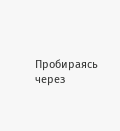Пробираясь через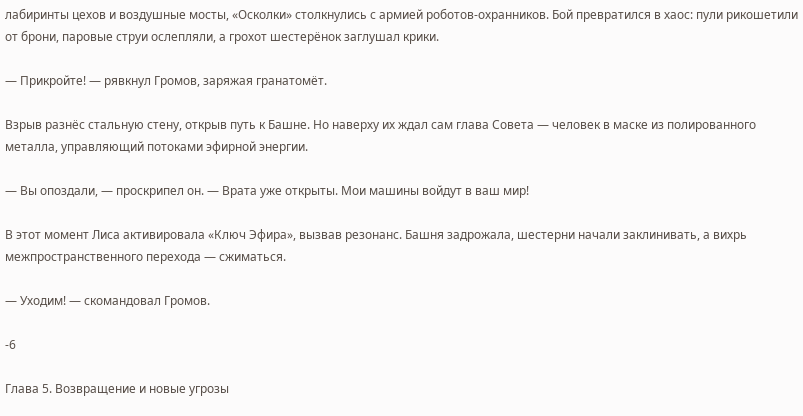лабиринты цехов и воздушные мосты, «Осколки» столкнулись с армией роботов‑охранников. Бой превратился в хаос: пули рикошетили от брони, паровые струи ослепляли, а грохот шестерёнок заглушал крики.

— Прикройте! — рявкнул Громов, заряжая гранатомёт.

Взрыв разнёс стальную стену, открыв путь к Башне. Но наверху их ждал сам глава Совета — человек в маске из полированного металла, управляющий потоками эфирной энергии.

— Вы опоздали, — проскрипел он. — Врата уже открыты. Мои машины войдут в ваш мир!

В этот момент Лиса активировала «Ключ Эфира», вызвав резонанс. Башня задрожала, шестерни начали заклинивать, а вихрь межпространственного перехода — сжиматься.

— Уходим! — скомандовал Громов.

-6

Глава 5. Возвращение и новые угрозы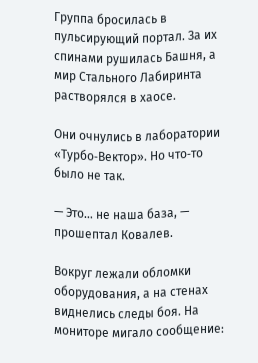Группа бросилась в пульсирующий портал. За их спинами рушилась Башня, а мир Стального Лабиринта растворялся в хаосе.

Они очнулись в лаборатории «Турбо‑Вектор». Но что‑то было не так.

— Это… не наша база, — прошептал Ковалев.

Вокруг лежали обломки оборудования, а на стенах виднелись следы боя. На мониторе мигало сообщение: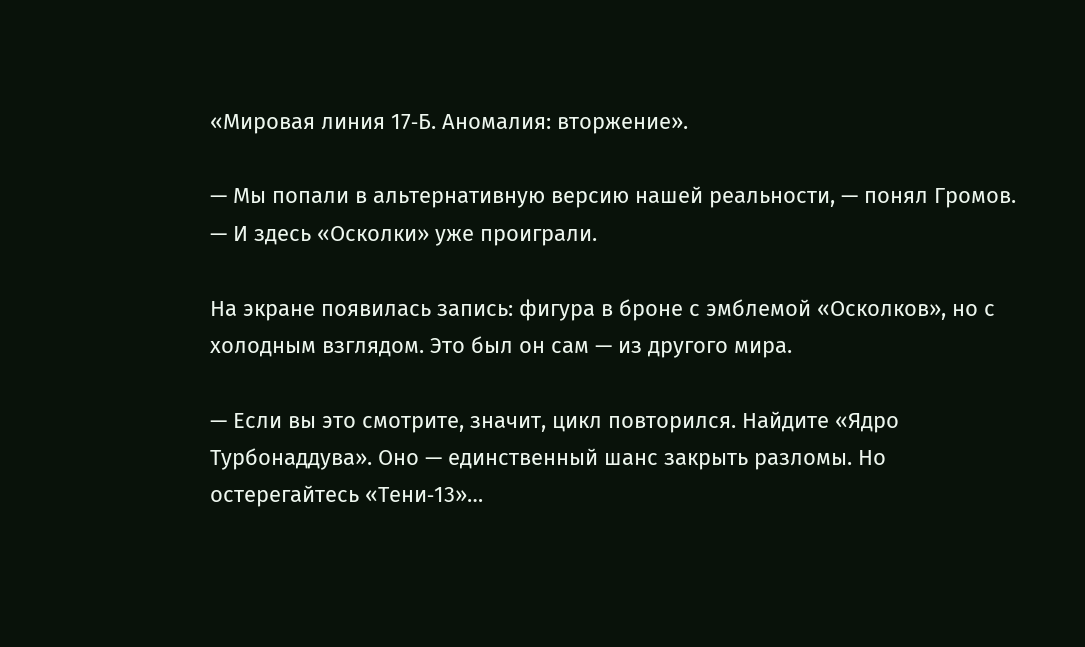«Мировая линия 17‑Б. Аномалия: вторжение».

— Мы попали в альтернативную версию нашей реальности, — понял Громов. — И здесь «Осколки» уже проиграли.

На экране появилась запись: фигура в броне с эмблемой «Осколков», но с холодным взглядом. Это был он сам — из другого мира.

— Если вы это смотрите, значит, цикл повторился. Найдите «Ядро Турбонаддува». Оно — единственный шанс закрыть разломы. Но остерегайтесь «Тени‑13»…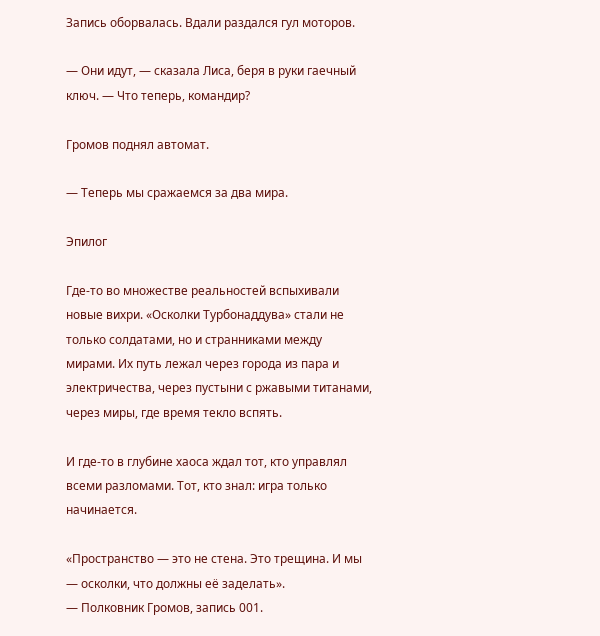Запись оборвалась. Вдали раздался гул моторов.

— Они идут, — сказала Лиса, беря в руки гаечный ключ. — Что теперь, командир?

Громов поднял автомат.

— Теперь мы сражаемся за два мира.

Эпилог

Где‑то во множестве реальностей вспыхивали новые вихри. «Осколки Турбонаддува» стали не только солдатами, но и странниками между мирами. Их путь лежал через города из пара и электричества, через пустыни с ржавыми титанами, через миры, где время текло вспять.

И где‑то в глубине хаоса ждал тот, кто управлял всеми разломами. Тот, кто знал: игра только начинается.

«Пространство — это не стена. Это трещина. И мы — осколки, что должны её заделать».
— Полковник Громов, запись 001.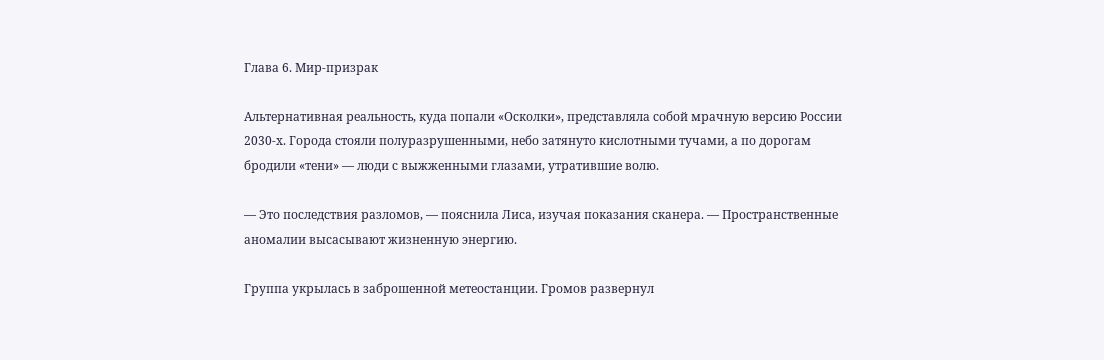Глава 6. Мир‑призрак

Альтернативная реальность, куда попали «Осколки», представляла собой мрачную версию России 2030‑х. Города стояли полуразрушенными, небо затянуто кислотными тучами, а по дорогам бродили «тени» — люди с выжженными глазами, утратившие волю.

— Это последствия разломов, — пояснила Лиса, изучая показания сканера. — Пространственные аномалии высасывают жизненную энергию.

Группа укрылась в заброшенной метеостанции. Громов развернул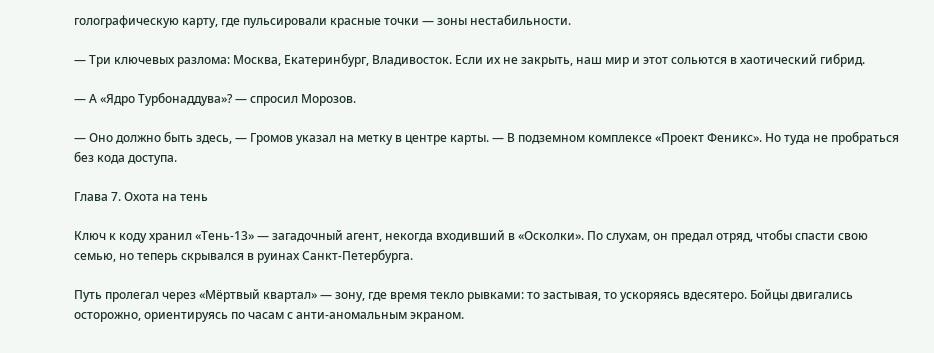голографическую карту, где пульсировали красные точки — зоны нестабильности.

— Три ключевых разлома: Москва, Екатеринбург, Владивосток. Если их не закрыть, наш мир и этот сольются в хаотический гибрид.

— А «Ядро Турбонаддува»? — спросил Морозов.

— Оно должно быть здесь, — Громов указал на метку в центре карты. — В подземном комплексе «Проект Феникс». Но туда не пробраться без кода доступа.

Глава 7. Охота на тень

Ключ к коду хранил «Тень‑13» — загадочный агент, некогда входивший в «Осколки». По слухам, он предал отряд, чтобы спасти свою семью, но теперь скрывался в руинах Санкт‑Петербурга.

Путь пролегал через «Мёртвый квартал» — зону, где время текло рывками: то застывая, то ускоряясь вдесятеро. Бойцы двигались осторожно, ориентируясь по часам с анти‑аномальным экраном.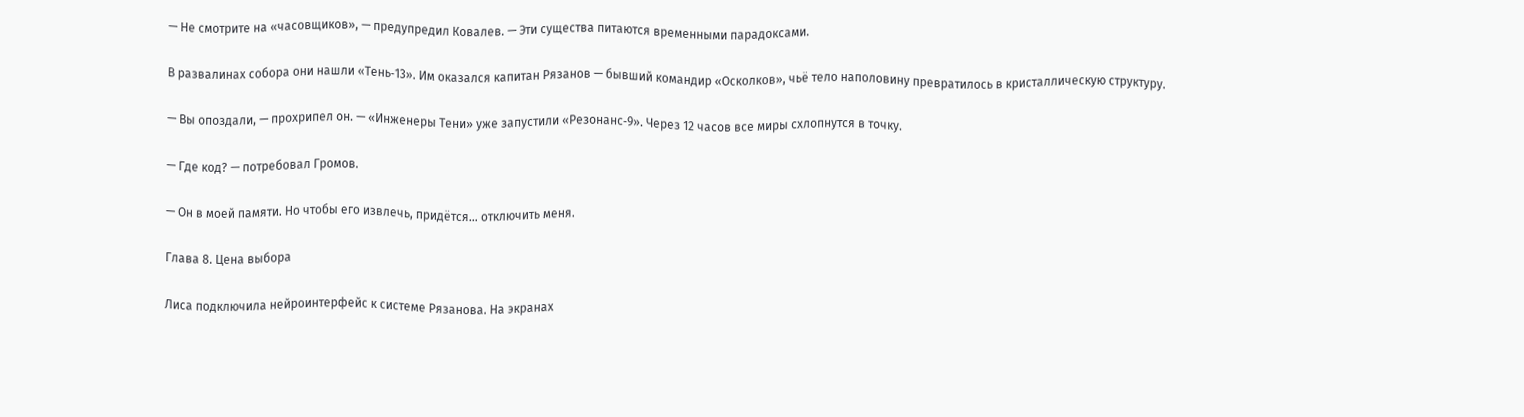— Не смотрите на «часовщиков», — предупредил Ковалев. — Эти существа питаются временными парадоксами.

В развалинах собора они нашли «Тень‑13». Им оказался капитан Рязанов — бывший командир «Осколков», чьё тело наполовину превратилось в кристаллическую структуру.

— Вы опоздали, — прохрипел он. — «Инженеры Тени» уже запустили «Резонанс‑9». Через 12 часов все миры схлопнутся в точку.

— Где код? — потребовал Громов.

— Он в моей памяти. Но чтобы его извлечь, придётся… отключить меня.

Глава 8. Цена выбора

Лиса подключила нейроинтерфейс к системе Рязанова. На экранах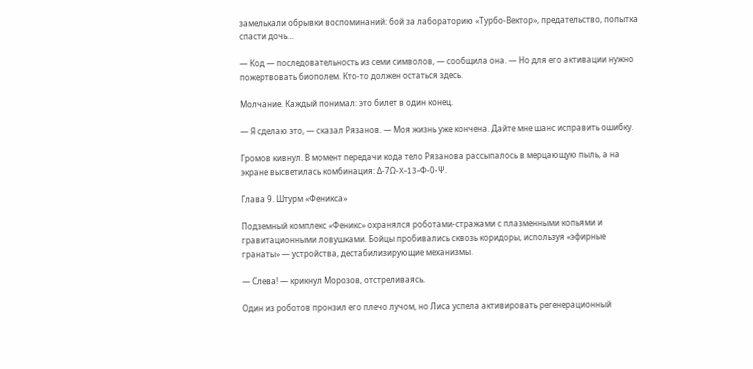замелькали обрывки воспоминаний: бой за лабораторию «Турбо‑Вектор», предательство, попытка спасти дочь…

— Код — последовательность из семи символов, — сообщила она. — Но для его активации нужно пожертвовать биополем. Кто‑то должен остаться здесь.

Молчание. Каждый понимал: это билет в один конец.

— Я сделаю это, — сказал Рязанов. — Моя жизнь уже кончена. Дайте мне шанс исправить ошибку.

Громов кивнул. В момент передачи кода тело Рязанова рассыпалось в мерцающую пыль, а на экране высветилась комбинация: Δ‑7Ω‑X‑13‑Φ‑0‑Ψ.

Глава 9. Штурм «Феникса»

Подземный комплекс «Феникс» охранялся роботами‑стражами с плазменными копьями и гравитационными ловушками. Бойцы пробивались сквозь коридоры, используя «эфирные гранаты» — устройства, дестабилизирующие механизмы.

— Слева! — крикнул Морозов, отстреливаясь.

Один из роботов пронзил его плечо лучом, но Лиса успела активировать регенерационный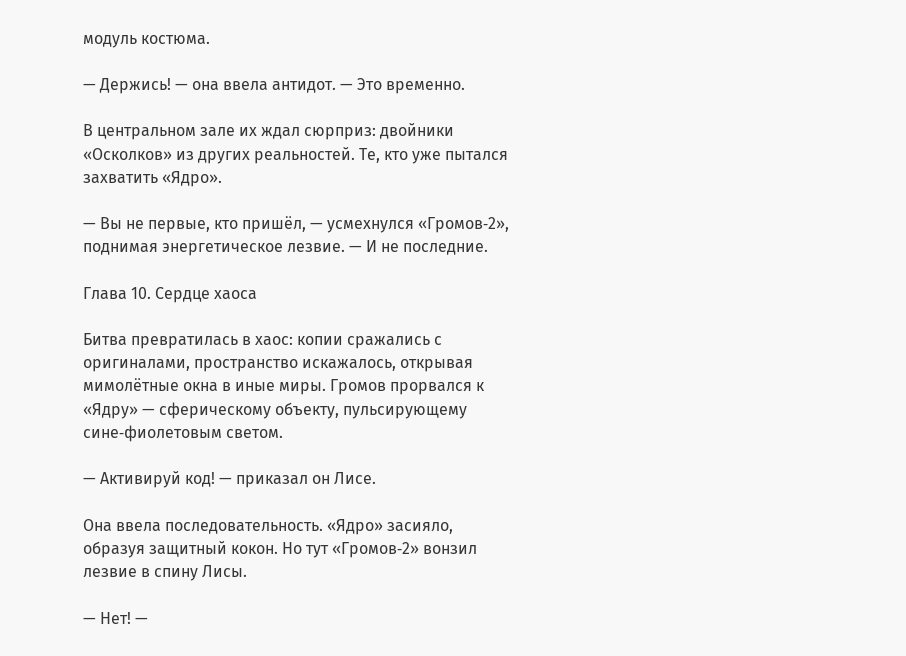модуль костюма.

— Держись! — она ввела антидот. — Это временно.

В центральном зале их ждал сюрприз: двойники «Осколков» из других реальностей. Те, кто уже пытался захватить «Ядро».

— Вы не первые, кто пришёл, — усмехнулся «Громов‑2», поднимая энергетическое лезвие. — И не последние.

Глава 10. Сердце хаоса

Битва превратилась в хаос: копии сражались с оригиналами, пространство искажалось, открывая мимолётные окна в иные миры. Громов прорвался к «Ядру» — сферическому объекту, пульсирующему сине‑фиолетовым светом.

— Активируй код! — приказал он Лисе.

Она ввела последовательность. «Ядро» засияло, образуя защитный кокон. Но тут «Громов‑2» вонзил лезвие в спину Лисы.

— Нет! —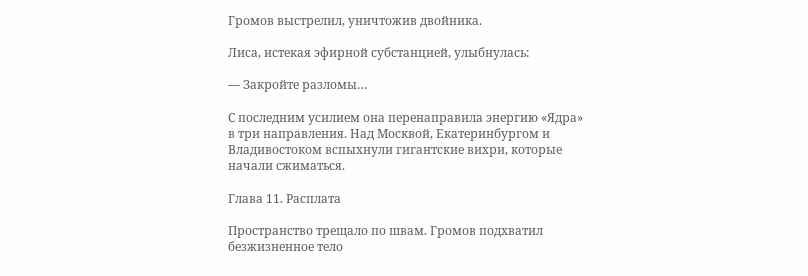Громов выстрелил, уничтожив двойника.

Лиса, истекая эфирной субстанцией, улыбнулась:

— Закройте разломы…

С последним усилием она перенаправила энергию «Ядра» в три направления. Над Москвой, Екатеринбургом и Владивостоком вспыхнули гигантские вихри, которые начали сжиматься.

Глава 11. Расплата

Пространство трещало по швам. Громов подхватил безжизненное тело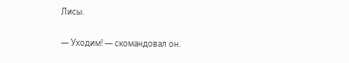Лисы.

— Уходим! — скомандовал он.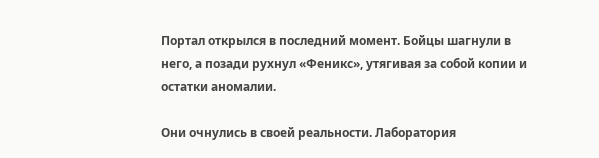Портал открылся в последний момент. Бойцы шагнули в него, а позади рухнул «Феникс», утягивая за собой копии и остатки аномалии.

Они очнулись в своей реальности. Лаборатория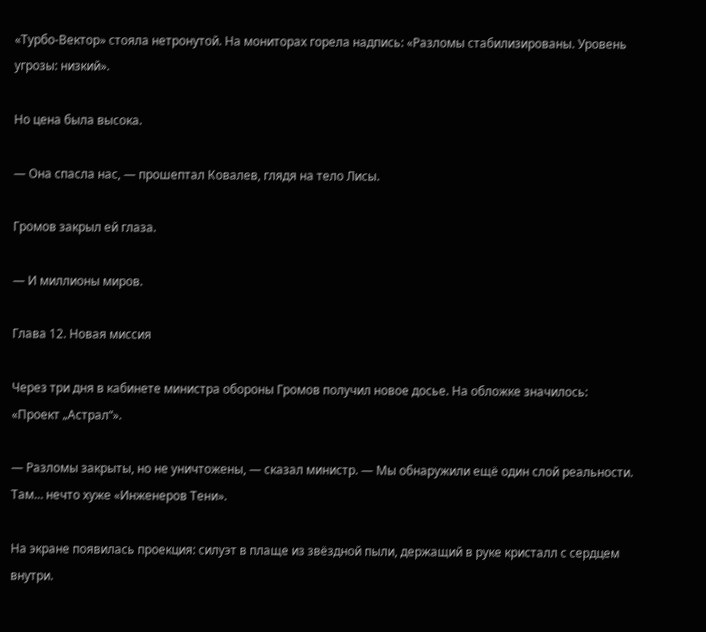«Турбо‑Вектор» стояла нетронутой. На мониторах горела надпись: «Разломы стабилизированы. Уровень угрозы: низкий».

Но цена была высока.

— Она спасла нас, — прошептал Ковалев, глядя на тело Лисы.

Громов закрыл ей глаза.

— И миллионы миров.

Глава 12. Новая миссия

Через три дня в кабинете министра обороны Громов получил новое досье. На обложке значилось: «Проект „Астрал“».

— Разломы закрыты, но не уничтожены, — сказал министр. — Мы обнаружили ещё один слой реальности. Там… нечто хуже «Инженеров Тени».

На экране появилась проекция: силуэт в плаще из звёздной пыли, держащий в руке кристалл с сердцем внутри.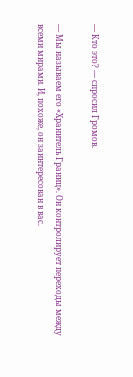— Кто это? — спросил Громов.

— Мы называем его «Хранитель Границ». Он контролирует переходы между всеми мирами. И, похоже, он заинтересован в вас.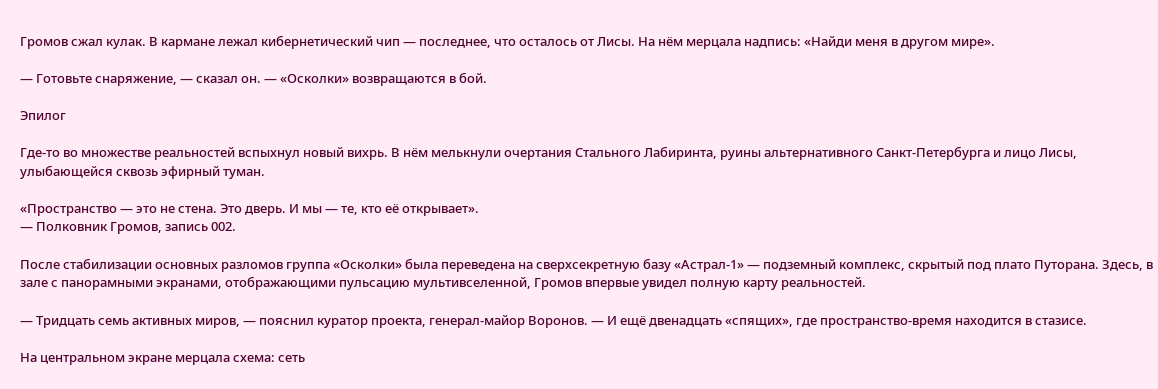Громов сжал кулак. В кармане лежал кибернетический чип — последнее, что осталось от Лисы. На нём мерцала надпись: «Найди меня в другом мире».

— Готовьте снаряжение, — сказал он. — «Осколки» возвращаются в бой.

Эпилог

Где‑то во множестве реальностей вспыхнул новый вихрь. В нём мелькнули очертания Стального Лабиринта, руины альтернативного Санкт‑Петербурга и лицо Лисы, улыбающейся сквозь эфирный туман.

«Пространство — это не стена. Это дверь. И мы — те, кто её открывает».
— Полковник Громов, запись 002.

После стабилизации основных разломов группа «Осколки» была переведена на сверхсекретную базу «Астрал‑1» — подземный комплекс, скрытый под плато Путорана. Здесь, в зале с панорамными экранами, отображающими пульсацию мультивселенной, Громов впервые увидел полную карту реальностей.

— Тридцать семь активных миров, — пояснил куратор проекта, генерал‑майор Воронов. — И ещё двенадцать «спящих», где пространство‑время находится в стазисе.

На центральном экране мерцала схема: сеть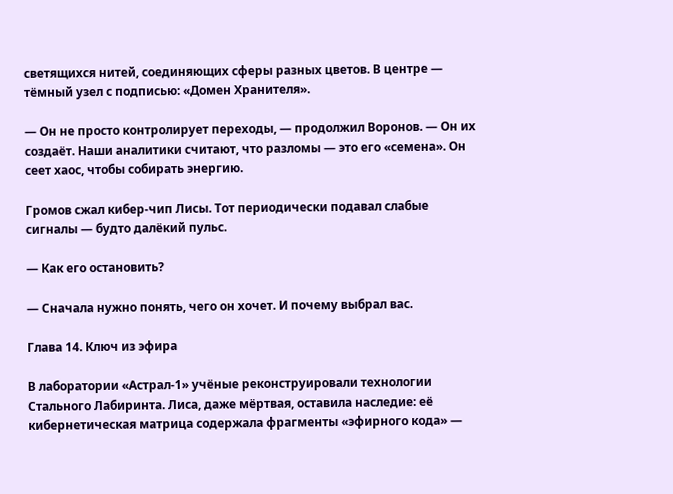светящихся нитей, соединяющих сферы разных цветов. В центре — тёмный узел с подписью: «Домен Хранителя».

— Он не просто контролирует переходы, — продолжил Воронов. — Он их создаёт. Наши аналитики считают, что разломы — это его «семена». Он сеет хаос, чтобы собирать энергию.

Громов сжал кибер‑чип Лисы. Тот периодически подавал слабые сигналы — будто далёкий пульс.

— Как его остановить?

— Сначала нужно понять, чего он хочет. И почему выбрал вас.

Глава 14. Ключ из эфира

В лаборатории «Астрал‑1» учёные реконструировали технологии Стального Лабиринта. Лиса, даже мёртвая, оставила наследие: её кибернетическая матрица содержала фрагменты «эфирного кода» —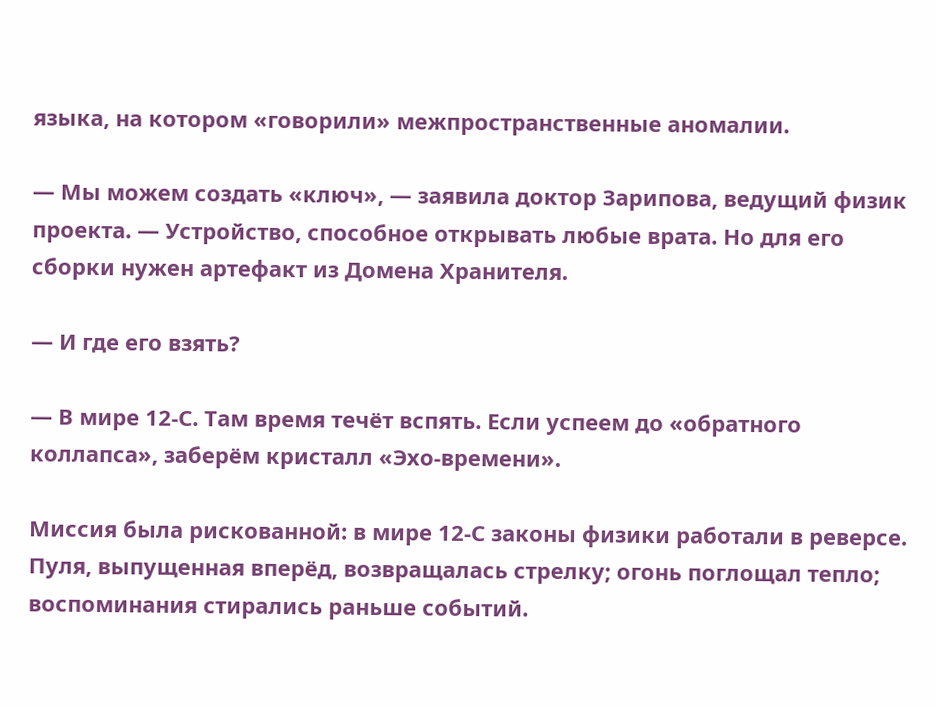языка, на котором «говорили» межпространственные аномалии.

— Мы можем создать «ключ», — заявила доктор Зарипова, ведущий физик проекта. — Устройство, способное открывать любые врата. Но для его сборки нужен артефакт из Домена Хранителя.

— И где его взять?

— В мире 12‑С. Там время течёт вспять. Если успеем до «обратного коллапса», заберём кристалл «Эхо‑времени».

Миссия была рискованной: в мире 12‑С законы физики работали в реверсе. Пуля, выпущенная вперёд, возвращалась стрелку; огонь поглощал тепло; воспоминания стирались раньше событий.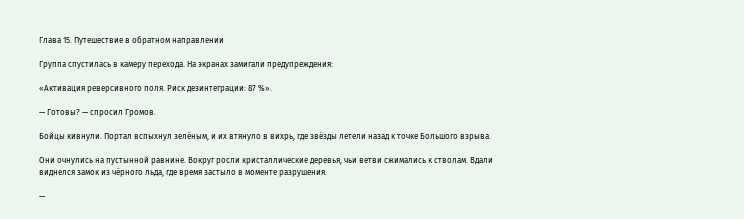Глава 15. Путешествие в обратном направлении

Группа спустилась в камеру перехода. На экранах замигали предупреждения:

«Активация реверсивного поля. Риск дезинтеграции: 87 %».

— Готовы? — спросил Громов.

Бойцы кивнули. Портал вспыхнул зелёным, и их втянуло в вихрь, где звёзды летели назад к точке Большого взрыва.

Они очнулись на пустынной равнине. Вокруг росли кристаллические деревья, чьи ветви сжимались к стволам. Вдали виднелся замок из чёрного льда, где время застыло в моменте разрушения.

—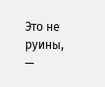Это не руины, —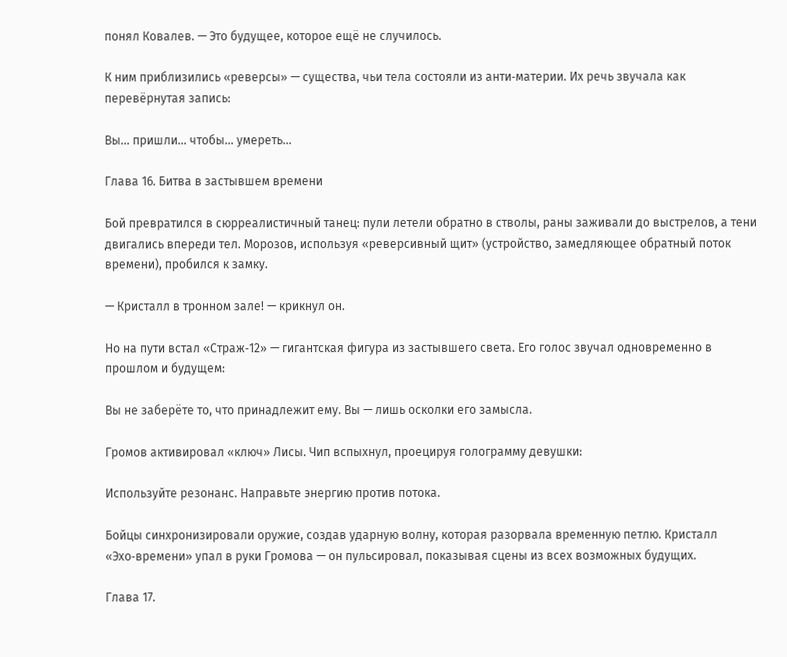понял Ковалев. — Это будущее, которое ещё не случилось.

К ним приблизились «реверсы» — существа, чьи тела состояли из анти‑материи. Их речь звучала как перевёрнутая запись:

Вы… пришли… чтобы… умереть…

Глава 16. Битва в застывшем времени

Бой превратился в сюрреалистичный танец: пули летели обратно в стволы, раны заживали до выстрелов, а тени двигались впереди тел. Морозов, используя «реверсивный щит» (устройство, замедляющее обратный поток времени), пробился к замку.

— Кристалл в тронном зале! — крикнул он.

Но на пути встал «Страж‑12» — гигантская фигура из застывшего света. Его голос звучал одновременно в прошлом и будущем:

Вы не заберёте то, что принадлежит ему. Вы — лишь осколки его замысла.

Громов активировал «ключ» Лисы. Чип вспыхнул, проецируя голограмму девушки:

Используйте резонанс. Направьте энергию против потока.

Бойцы синхронизировали оружие, создав ударную волну, которая разорвала временную петлю. Кристалл «Эхо‑времени» упал в руки Громова — он пульсировал, показывая сцены из всех возможных будущих.

Глава 17.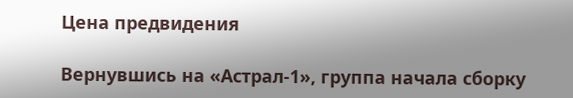Цена предвидения

Вернувшись на «Астрал‑1», группа начала сборку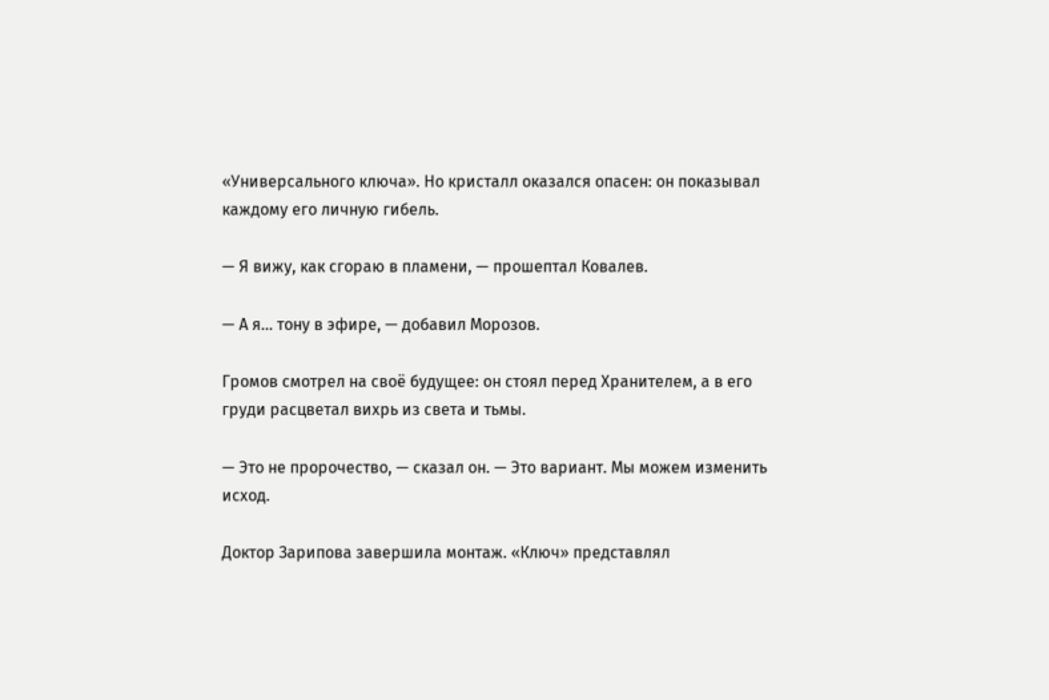«Универсального ключа». Но кристалл оказался опасен: он показывал каждому его личную гибель.

— Я вижу, как сгораю в пламени, — прошептал Ковалев.

— А я… тону в эфире, — добавил Морозов.

Громов смотрел на своё будущее: он стоял перед Хранителем, а в его груди расцветал вихрь из света и тьмы.

— Это не пророчество, — сказал он. — Это вариант. Мы можем изменить исход.

Доктор Зарипова завершила монтаж. «Ключ» представлял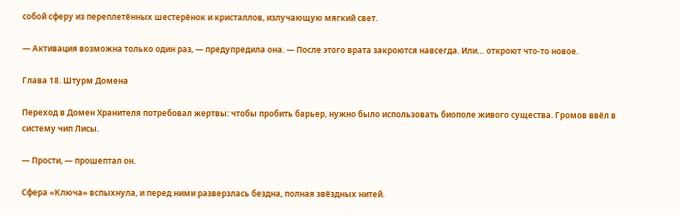собой сферу из переплетённых шестерёнок и кристаллов, излучающую мягкий свет.

— Активация возможна только один раз, — предупредила она. — После этого врата закроются навсегда. Или… откроют что‑то новое.

Глава 18. Штурм Домена

Переход в Домен Хранителя потребовал жертвы: чтобы пробить барьер, нужно было использовать биополе живого существа. Громов ввёл в систему чип Лисы.

— Прости, — прошептал он.

Сфера «Ключа» вспыхнула, и перед ними разверзлась бездна, полная звёздных нитей.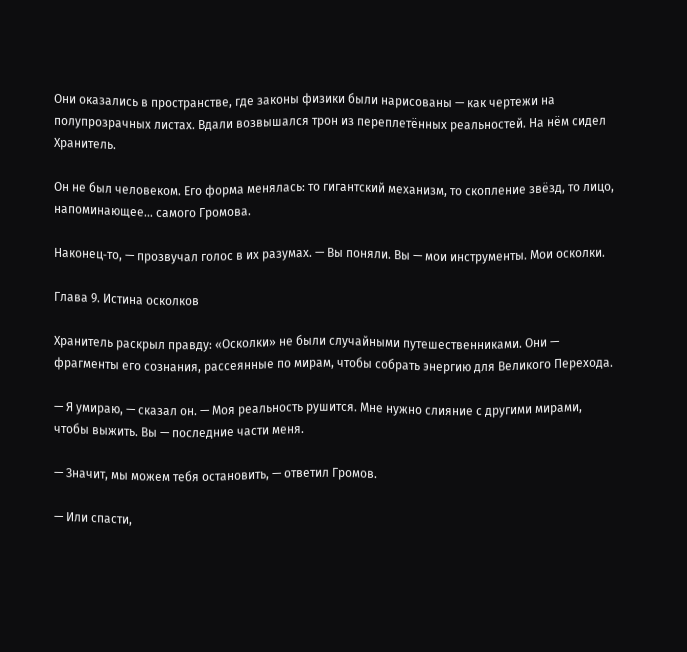Они оказались в пространстве, где законы физики были нарисованы — как чертежи на полупрозрачных листах. Вдали возвышался трон из переплетённых реальностей. На нём сидел Хранитель.

Он не был человеком. Его форма менялась: то гигантский механизм, то скопление звёзд, то лицо, напоминающее… самого Громова.

Наконец‑то, — прозвучал голос в их разумах. — Вы поняли. Вы — мои инструменты. Мои осколки.

Глава 9. Истина осколков

Хранитель раскрыл правду: «Осколки» не были случайными путешественниками. Они — фрагменты его сознания, рассеянные по мирам, чтобы собрать энергию для Великого Перехода.

— Я умираю, — сказал он. — Моя реальность рушится. Мне нужно слияние с другими мирами, чтобы выжить. Вы — последние части меня.

— Значит, мы можем тебя остановить, — ответил Громов.

— Или спасти,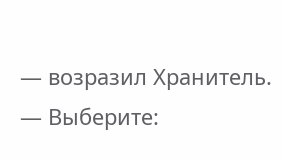— возразил Хранитель. — Выберите: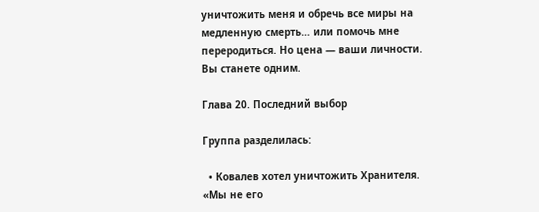уничтожить меня и обречь все миры на медленную смерть… или помочь мне переродиться. Но цена — ваши личности. Вы станете одним.

Глава 20. Последний выбор

Группа разделилась:

  • Ковалев хотел уничтожить Хранителя. «Мы не его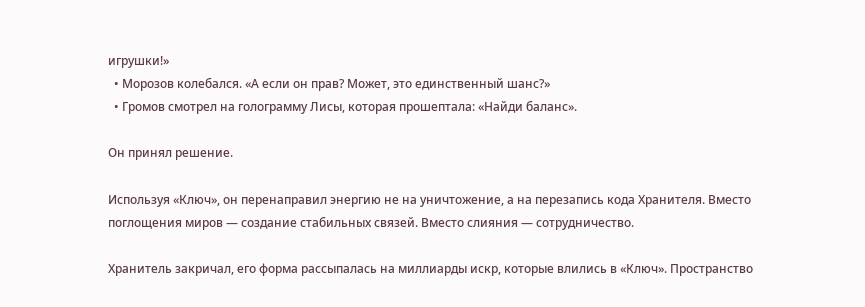игрушки!»
  • Морозов колебался. «А если он прав? Может, это единственный шанс?»
  • Громов смотрел на голограмму Лисы, которая прошептала: «Найди баланс».

Он принял решение.

Используя «Ключ», он перенаправил энергию не на уничтожение, а на перезапись кода Хранителя. Вместо поглощения миров — создание стабильных связей. Вместо слияния — сотрудничество.

Хранитель закричал, его форма рассыпалась на миллиарды искр, которые влились в «Ключ». Пространство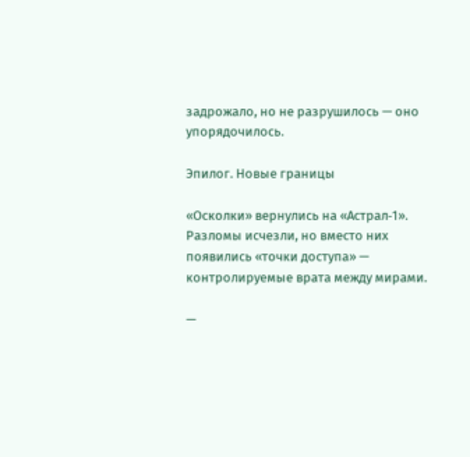задрожало, но не разрушилось — оно упорядочилось.

Эпилог. Новые границы

«Осколки» вернулись на «Астрал‑1». Разломы исчезли, но вместо них появились «точки доступа» — контролируемые врата между мирами.

—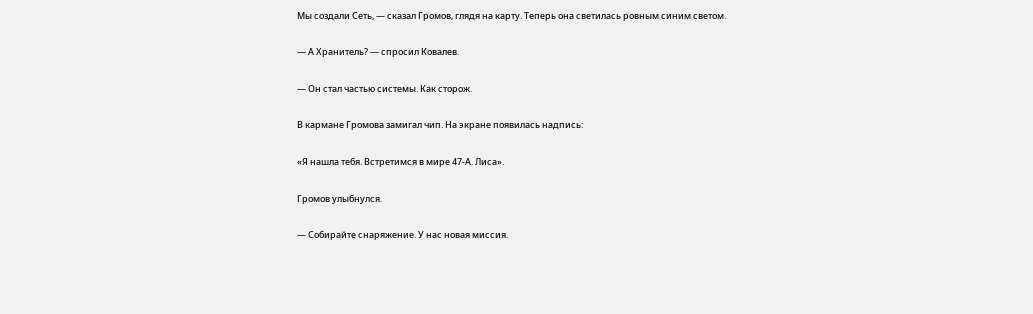Мы создали Сеть, — сказал Громов, глядя на карту. Теперь она светилась ровным синим светом.

— А Хранитель? — спросил Ковалев.

— Он стал частью системы. Как сторож.

В кармане Громова замигал чип. На экране появилась надпись:

«Я нашла тебя. Встретимся в мире 47‑А. Лиса».

Громов улыбнулся.

— Собирайте снаряжение. У нас новая миссия.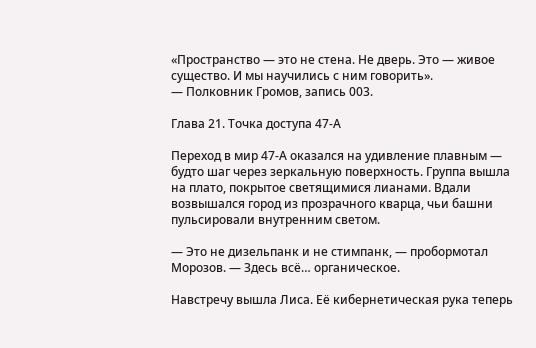«Пространство — это не стена. Не дверь. Это — живое существо. И мы научились с ним говорить».
— Полковник Громов, запись 003.

Глава 21. Точка доступа 47‑А

Переход в мир 47‑А оказался на удивление плавным — будто шаг через зеркальную поверхность. Группа вышла на плато, покрытое светящимися лианами. Вдали возвышался город из прозрачного кварца, чьи башни пульсировали внутренним светом.

— Это не дизельпанк и не стимпанк, — пробормотал Морозов. — Здесь всё… органическое.

Навстречу вышла Лиса. Её кибернетическая рука теперь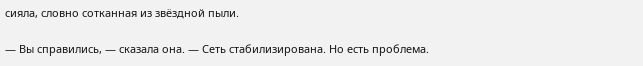сияла, словно сотканная из звёздной пыли.

— Вы справились, — сказала она. — Сеть стабилизирована. Но есть проблема.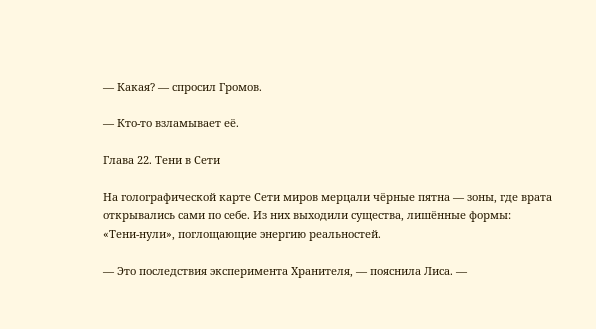— Какая? — спросил Громов.

— Кто‑то взламывает её.

Глава 22. Тени в Сети

На голографической карте Сети миров мерцали чёрные пятна — зоны, где врата открывались сами по себе. Из них выходили существа, лишённые формы: «Тени‑нули», поглощающие энергию реальностей.

— Это последствия эксперимента Хранителя, — пояснила Лиса. —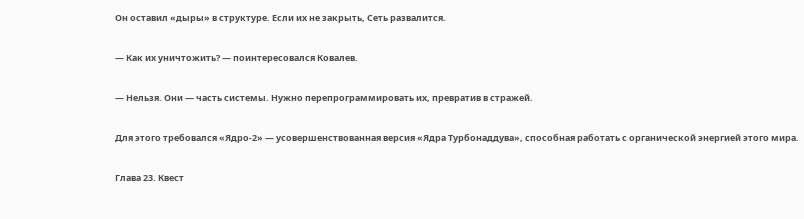Он оставил «дыры» в структуре. Если их не закрыть, Сеть развалится.

— Как их уничтожить? — поинтересовался Ковалев.

— Нельзя. Они — часть системы. Нужно перепрограммировать их, превратив в стражей.

Для этого требовался «Ядро‑2» — усовершенствованная версия «Ядра Турбонаддува», способная работать с органической энергией этого мира.

Глава 23. Квест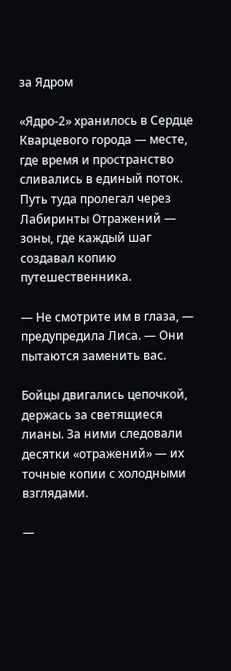за Ядром

«Ядро‑2» хранилось в Сердце Кварцевого города — месте, где время и пространство сливались в единый поток. Путь туда пролегал через Лабиринты Отражений — зоны, где каждый шаг создавал копию путешественника.

— Не смотрите им в глаза, — предупредила Лиса. — Они пытаются заменить вас.

Бойцы двигались цепочкой, держась за светящиеся лианы. За ними следовали десятки «отражений» — их точные копии с холодными взглядами.

—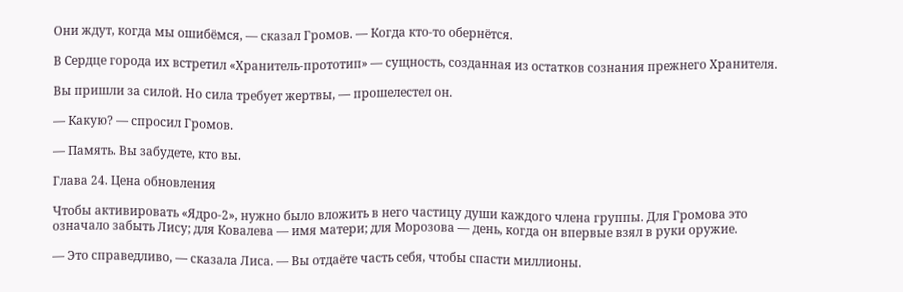Они ждут, когда мы ошибёмся, — сказал Громов. — Когда кто‑то обернётся.

В Сердце города их встретил «Хранитель‑прототип» — сущность, созданная из остатков сознания прежнего Хранителя.

Вы пришли за силой. Но сила требует жертвы, — прошелестел он.

— Какую? — спросил Громов.

— Память. Вы забудете, кто вы.

Глава 24. Цена обновления

Чтобы активировать «Ядро‑2», нужно было вложить в него частицу души каждого члена группы. Для Громова это означало забыть Лису; для Ковалева — имя матери; для Морозова — день, когда он впервые взял в руки оружие.

— Это справедливо, — сказала Лиса. — Вы отдаёте часть себя, чтобы спасти миллионы.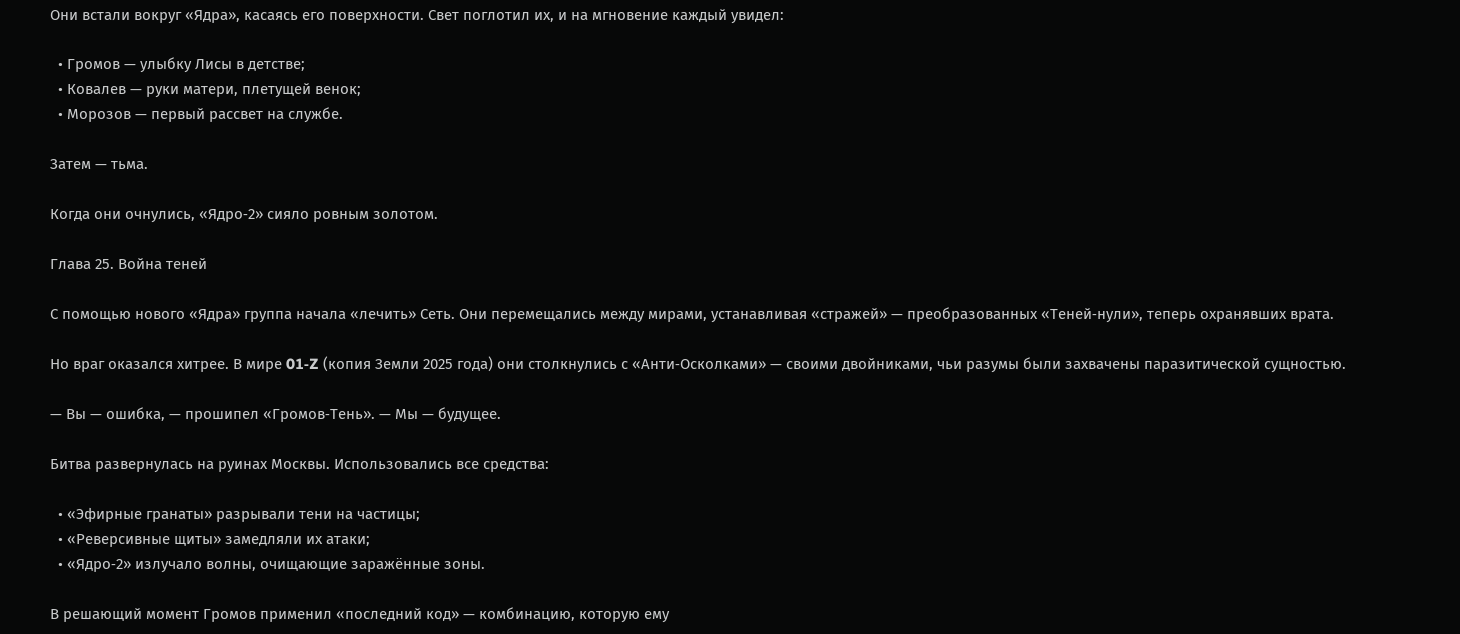Они встали вокруг «Ядра», касаясь его поверхности. Свет поглотил их, и на мгновение каждый увидел:

  • Громов — улыбку Лисы в детстве;
  • Ковалев — руки матери, плетущей венок;
  • Морозов — первый рассвет на службе.

Затем — тьма.

Когда они очнулись, «Ядро‑2» сияло ровным золотом.

Глава 25. Война теней

С помощью нового «Ядра» группа начала «лечить» Сеть. Они перемещались между мирами, устанавливая «стражей» — преобразованных «Теней‑нули», теперь охранявших врата.

Но враг оказался хитрее. В мире 01‑Z (копия Земли 2025 года) они столкнулись с «Анти‑Осколками» — своими двойниками, чьи разумы были захвачены паразитической сущностью.

— Вы — ошибка, — прошипел «Громов‑Тень». — Мы — будущее.

Битва развернулась на руинах Москвы. Использовались все средства:

  • «Эфирные гранаты» разрывали тени на частицы;
  • «Реверсивные щиты» замедляли их атаки;
  • «Ядро‑2» излучало волны, очищающие заражённые зоны.

В решающий момент Громов применил «последний код» — комбинацию, которую ему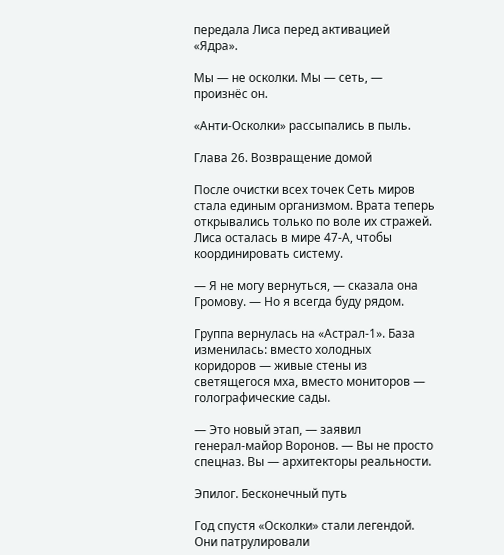передала Лиса перед активацией «Ядра».

Мы — не осколки. Мы — сеть, — произнёс он.

«Анти‑Осколки» рассыпались в пыль.

Глава 26. Возвращение домой

После очистки всех точек Сеть миров стала единым организмом. Врата теперь открывались только по воле их стражей. Лиса осталась в мире 47‑А, чтобы координировать систему.

— Я не могу вернуться, — сказала она Громову. — Но я всегда буду рядом.

Группа вернулась на «Астрал‑1». База изменилась: вместо холодных коридоров — живые стены из светящегося мха, вместо мониторов — голографические сады.

— Это новый этап, — заявил генерал‑майор Воронов. — Вы не просто спецназ. Вы — архитекторы реальности.

Эпилог. Бесконечный путь

Год спустя «Осколки» стали легендой. Они патрулировали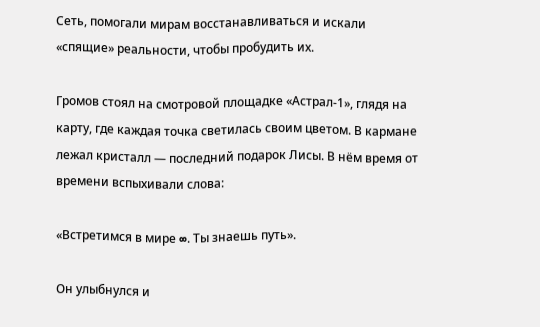Сеть, помогали мирам восстанавливаться и искали «спящие» реальности, чтобы пробудить их.

Громов стоял на смотровой площадке «Астрал‑1», глядя на карту, где каждая точка светилась своим цветом. В кармане лежал кристалл — последний подарок Лисы. В нём время от времени вспыхивали слова:

«Встретимся в мире ∞. Ты знаешь путь».

Он улыбнулся и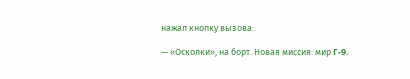нажал кнопку вызова:

— «Осколки», на борт. Новая миссия: мир Γ‑9.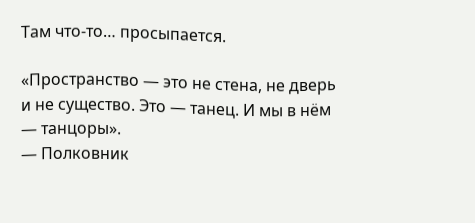Там что‑то… просыпается.

«Пространство — это не стена, не дверь и не существо. Это — танец. И мы в нём — танцоры».
— Полковник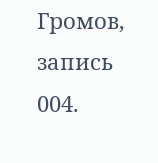Громов, запись 004.